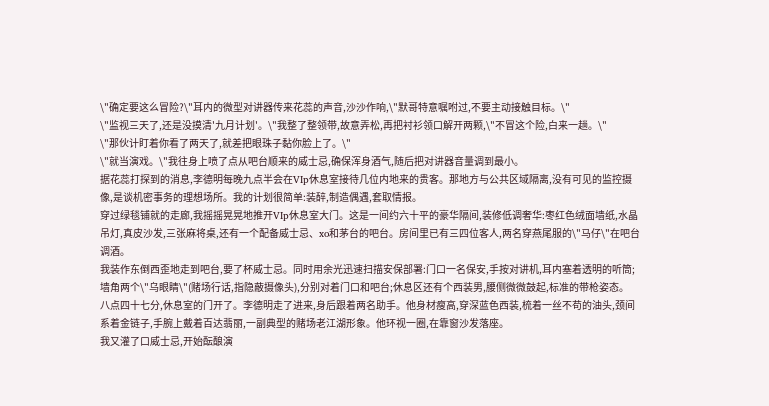\"确定要这么冒险?\"耳内的微型对讲器传来花蕊的声音,沙沙作响,\"默哥特意嘱咐过,不要主动接触目标。\"
\"监视三天了,还是没摸清'九月计划'。\"我整了整领带,故意弄松,再把衬衫领口解开两颗,\"不冒这个险,白来一趟。\"
\"那伙计盯着你看了两天了,就差把眼珠子黏你脸上了。\"
\"就当演戏。\"我往身上喷了点从吧台顺来的威士忌,确保浑身酒气,随后把对讲器音量调到最小。
据花蕊打探到的消息,李德明每晚九点半会在VIp休息室接待几位内地来的贵客。那地方与公共区域隔离,没有可见的监控摄像,是谈机密事务的理想场所。我的计划很简单:装醉,制造偶遇,套取情报。
穿过绿毯铺就的走廊,我摇摇晃晃地推开VIp休息室大门。这是一间约六十平的豪华隔间,装修低调奢华:枣红色绒面墙纸,水晶吊灯,真皮沙发,三张麻将桌,还有一个配备威士忌、xo和茅台的吧台。房间里已有三四位客人,两名穿燕尾服的\"马仔\"在吧台调酒。
我装作东倒西歪地走到吧台,要了杯威士忌。同时用余光迅速扫描安保部署:门口一名保安,手按对讲机,耳内塞着透明的听筒;墙角两个\"乌眼睛\"(赌场行话,指隐蔽摄像头),分别对着门口和吧台;休息区还有个西装男,腰侧微微鼓起,标准的带枪姿态。
八点四十七分,休息室的门开了。李德明走了进来,身后跟着两名助手。他身材瘦高,穿深蓝色西装,梳着一丝不苟的油头,颈间系着金链子,手腕上戴着百达翡丽,一副典型的赌场老江湖形象。他环视一圈,在靠窗沙发落座。
我又灌了口威士忌,开始酝酿演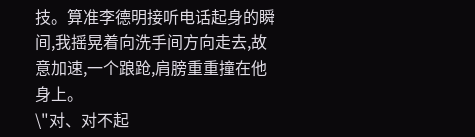技。算准李德明接听电话起身的瞬间,我摇晃着向洗手间方向走去,故意加速,一个踉跄,肩膀重重撞在他身上。
\"对、对不起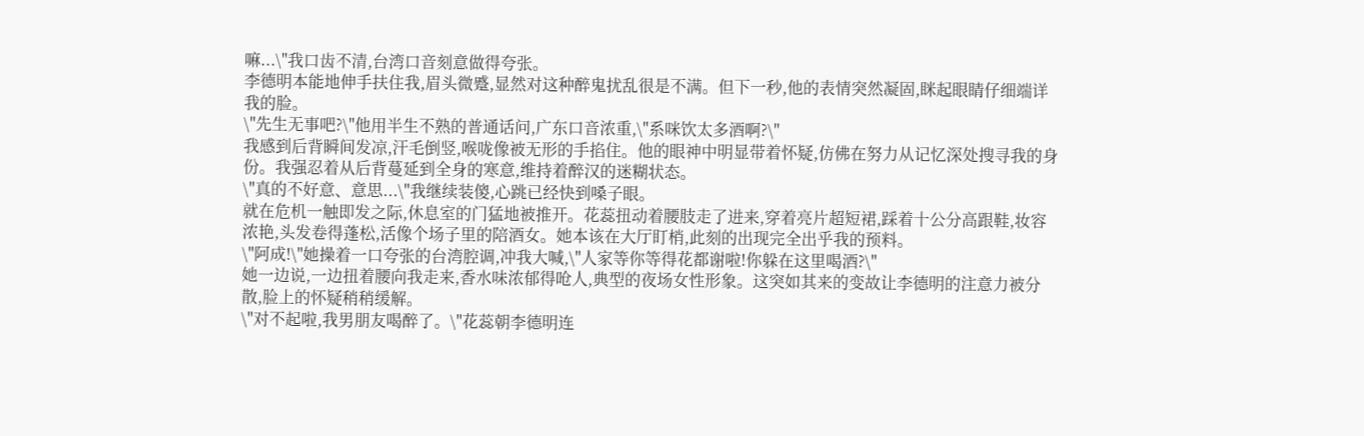嘛...\"我口齿不清,台湾口音刻意做得夸张。
李德明本能地伸手扶住我,眉头微蹙,显然对这种醉鬼扰乱很是不满。但下一秒,他的表情突然凝固,眯起眼睛仔细端详我的脸。
\"先生无事吧?\"他用半生不熟的普通话问,广东口音浓重,\"系咪饮太多酒啊?\"
我感到后背瞬间发凉,汗毛倒竖,喉咙像被无形的手掐住。他的眼神中明显带着怀疑,仿佛在努力从记忆深处搜寻我的身份。我强忍着从后背蔓延到全身的寒意,维持着醉汉的迷糊状态。
\"真的不好意、意思...\"我继续装傻,心跳已经快到嗓子眼。
就在危机一触即发之际,休息室的门猛地被推开。花蕊扭动着腰肢走了进来,穿着亮片超短裙,踩着十公分高跟鞋,妆容浓艳,头发卷得蓬松,活像个场子里的陪酒女。她本该在大厅盯梢,此刻的出现完全出乎我的预料。
\"阿成!\"她操着一口夸张的台湾腔调,冲我大喊,\"人家等你等得花都谢啦!你躲在这里喝酒?\"
她一边说,一边扭着腰向我走来,香水味浓郁得呛人,典型的夜场女性形象。这突如其来的变故让李德明的注意力被分散,脸上的怀疑稍稍缓解。
\"对不起啦,我男朋友喝醉了。\"花蕊朝李德明连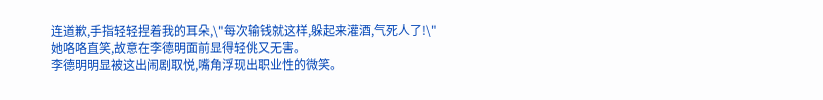连道歉,手指轻轻捏着我的耳朵,\"每次输钱就这样,躲起来灌酒,气死人了!\"她咯咯直笑,故意在李德明面前显得轻佻又无害。
李德明明显被这出闹剧取悦,嘴角浮现出职业性的微笑。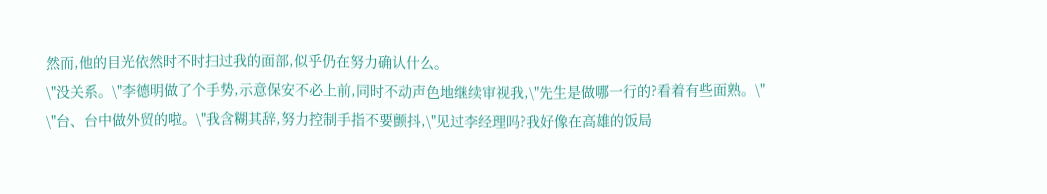然而,他的目光依然时不时扫过我的面部,似乎仍在努力确认什么。
\"没关系。\"李德明做了个手势,示意保安不必上前,同时不动声色地继续审视我,\"先生是做哪一行的?看着有些面熟。\"
\"台、台中做外贸的啦。\"我含糊其辞,努力控制手指不要颤抖,\"见过李经理吗?我好像在高雄的饭局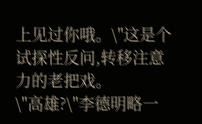上见过你哦。\"这是个试探性反问,转移注意力的老把戏。
\"高雄?\"李德明略一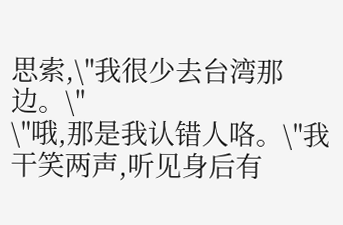思索,\"我很少去台湾那边。\"
\"哦,那是我认错人咯。\"我干笑两声,听见身后有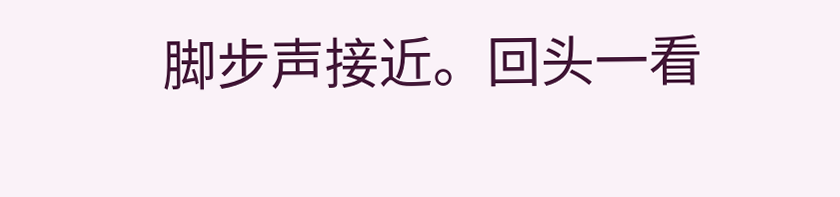脚步声接近。回头一看